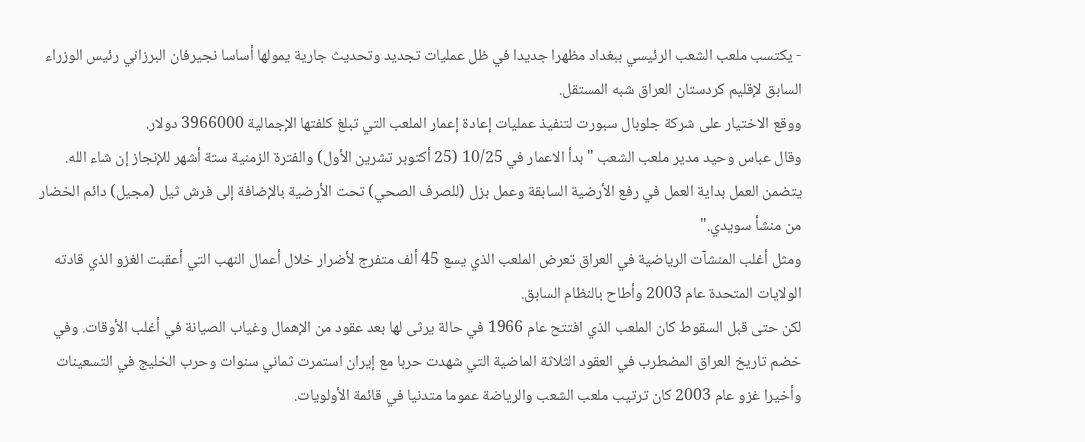- يكتسب ملعب الشعب الرئيسي ببغداد مظهرا جديدا في ظل عمليات تجديد وتحديث جارية يمولها أساسا نجيرفان البرزاني رئيس الوزراء السابق لإقليم كردستان العراق شبه المستقل.
ووقع الاختيار على شركة جلوبال سبورت لتنفيذ عمليات إعادة إعمار الملعب التي تبلغ كلفتها الإجمالية 3966000 دولار.
وقال عباس وحيد مدير ملعب الشعب "بدأ الاعمار في 10/25 (25 أكتوبر تشرين الأول) والفترة الزمنية ستة أشهر للإنجاز إن شاء الله. يتضمن العمل بداية العمل في رفع الأرضية السابقة وعمل بزل (للصرف الصحي) تحت الأرضية بالإضافة إلى فرش ثيل (مجيل) دائم الخضار من منشأ سويدي."
ومثل أغلب المنشآت الرياضية في العراق تعرض الملعب الذي يسع 45 ألف متفرج لأضرار خلال أعمال النهب التي أعقبت الغزو الذي قادته الولايات المتحدة عام 2003 وأطاح بالنظام السابق.
لكن حتى قبل السقوط كان الملعب الذي افتتح عام 1966 في حالة يرثى لها بعد عقود من الإهمال وغياب الصيانة في أغلب الأوقات. وفي خضم تاريخ العراق المضطرب في العقود الثلاثة الماضية التي شهدت حربا مع إيران استمرت ثماني سنوات وحرب الخليج في التسعينات وأخيرا غزو عام 2003 كان ترتيب ملعب الشعب والرياضة عموما متدنيا في قائمة الأولويات.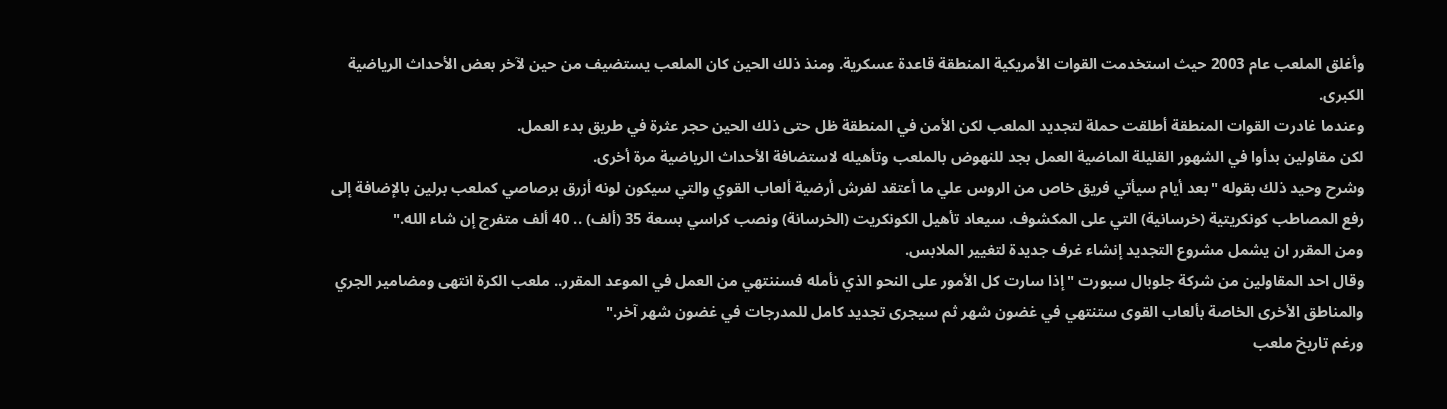وأغلق الملعب عام 2003 حيث استخدمت القوات الأمريكية المنطقة قاعدة عسكرية. ومنذ ذلك الحين كان الملعب يستضيف من حين لآخر بعض الأحداث الرياضية الكبرى.
وعندما غادرت القوات المنطقة أطلقت حملة لتجديد الملعب لكن الأمن في المنطقة ظل حتى ذلك الحين حجر عثرة في طريق بدء العمل.
لكن مقاولين بدأوا في الشهور القليلة الماضية العمل بجد للنهوض بالملعب وتأهيله لاستضافة الأحداث الرياضية مرة أخرى.
وشرح وحيد ذلك بقوله "بعد أيام سيأتي فريق خاص من الروس علي ما أعتقد لفرش أرضية ألعاب القوي والتي سيكون لونه أزرق برصاصي كملعب برلين بالإضافة إلى رفع المصاطب كونكريتية (خرسانية) التي على المكشوف. سيعاد تأهيل الكونكريت (الخرسانة) ونصب كراسي بسعة 35 (ألف) .. 40 ألف متفرج إن شاء الله."
ومن المقرر ان يشمل مشروع التجديد إنشاء غرف جديدة لتغيير الملابس.
وقال احد المقاولين من شركة جلوبال سبورت "إذا سارت كل الأمور على النحو الذي نأمله فسننتهي من العمل في الموعد المقرر.. ملعب الكرة انتهى ومضامير الجري والمناطق الأخرى الخاصة بألعاب القوى ستنتهي في غضون شهر ثم سيجرى تجديد كامل للمدرجات في غضون شهر آخر."
ورغم تاريخ ملعب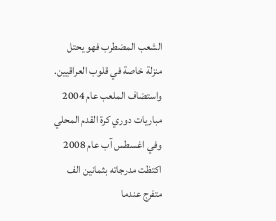الشعب المضطرب فهو يحتل منزلة خاصة في قلوب العراقيين. واستضاف الملعب عام 2004 مباريات دوري كرة القدم المحلي وفي اغسطس آب عام 2008 اكتظت مدرجاته بثمانين الف متفرج عندما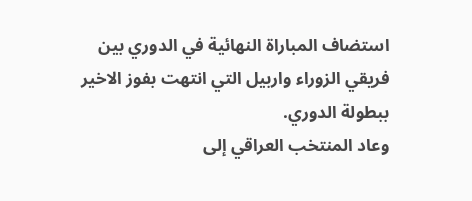استضاف المباراة النهائية في الدوري بين فريقي الزوراء واربيل التي انتهت بفوز الاخير ببطولة الدوري.
وعاد المنتخب العراقي إلى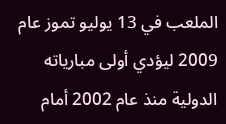الملعب في 13 يوليو تموز عام 2009 ليؤدي أولى مبارياته الدولية منذ عام 2002 أمام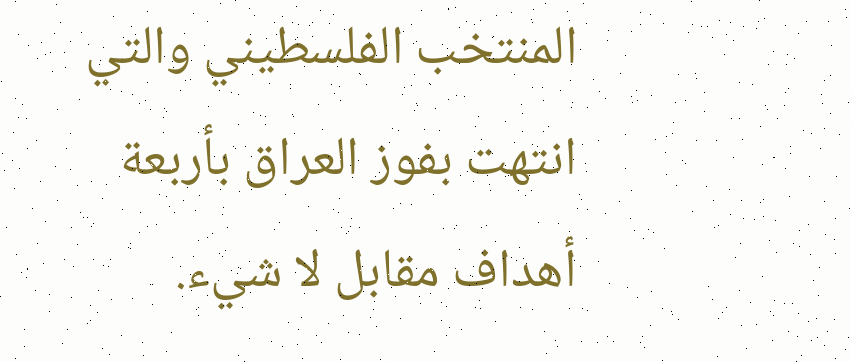المنتخب الفلسطيني والتي انتهت بفوز العراق بأربعة أهداف مقابل لا شيء.